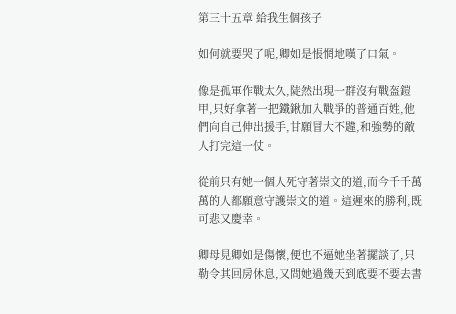第三十五章 給我生個孩子

如何就要哭了呢,卿如是悵惘地嘆了口氣。

像是孤軍作戰太久,陡然出現一群沒有戰盔鎧甲,只好拿著一把鐵鍬加入戰爭的普通百姓,他們向自己伸出援手,甘願冒大不韙,和強勢的敵人打完這一仗。

從前只有她一個人死守著崇文的道,而今千千萬萬的人都願意守護崇文的道。這遲來的勝利,既可悲又慶幸。

卿母見卿如是傷懷,便也不逼她坐著擺談了,只勒令其回房休息,又問她過幾天到底要不要去書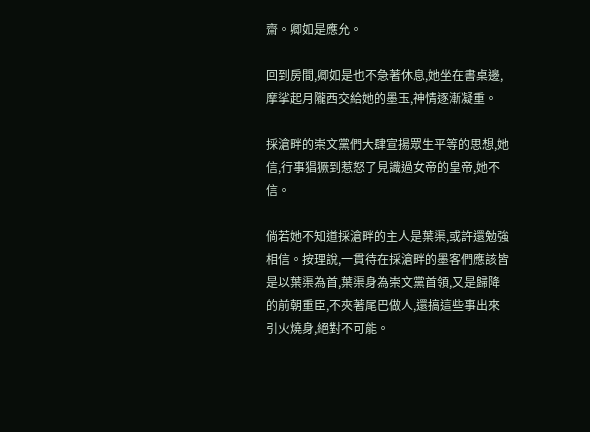齋。卿如是應允。

回到房間,卿如是也不急著休息,她坐在書桌邊,摩挲起月隴西交給她的墨玉,神情逐漸凝重。

採滄畔的崇文黨們大肆宣揚眾生平等的思想,她信,行事猖獗到惹怒了見識過女帝的皇帝,她不信。

倘若她不知道採滄畔的主人是葉渠,或許還勉強相信。按理說,一貫待在採滄畔的墨客們應該皆是以葉渠為首,葉渠身為崇文黨首領,又是歸降的前朝重臣,不夾著尾巴做人,還搞這些事出來引火燒身,絕對不可能。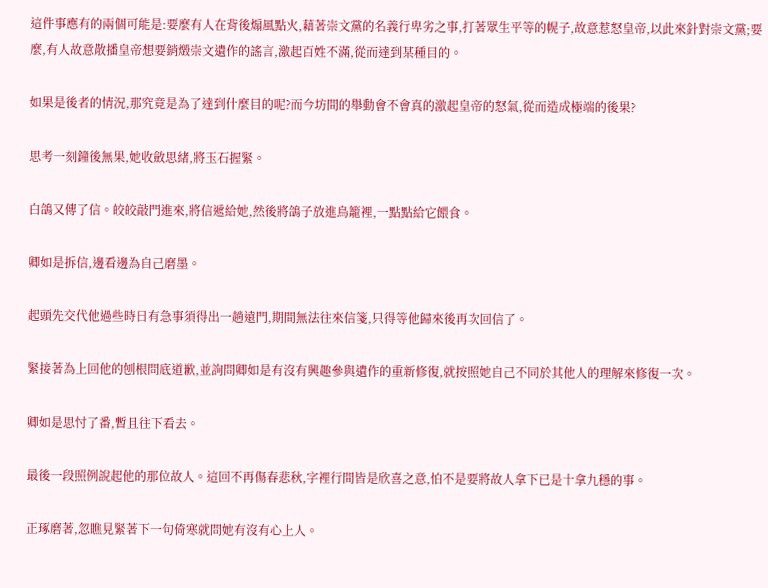這件事應有的兩個可能是:要麼有人在背後煽風點火,藉著崇文黨的名義行卑劣之事,打著眾生平等的幌子,故意惹怒皇帝,以此來針對崇文黨;要麼,有人故意散播皇帝想要銷燬崇文遺作的謠言,激起百姓不滿,從而達到某種目的。

如果是後者的情況,那究竟是為了達到什麼目的呢?而今坊間的舉動會不會真的激起皇帝的怒氣,從而造成極端的後果?

思考一刻鐘後無果,她收斂思緒,將玉石握緊。

白鴿又傳了信。皎皎敲門進來,將信遞給她,然後將鴿子放進鳥籠裡,一點點給它餵食。

卿如是拆信,邊看邊為自己磨墨。

起頭先交代他過些時日有急事須得出一趟遠門,期間無法往來信箋,只得等他歸來後再次回信了。

緊接著為上回他的刨根問底道歉,並詢問卿如是有沒有興趣參與遺作的重新修復,就按照她自己不同於其他人的理解來修復一次。

卿如是思忖了番,暫且往下看去。

最後一段照例說起他的那位故人。這回不再傷春悲秋,字裡行間皆是欣喜之意,怕不是要將故人拿下已是十拿九穩的事。

正琢磨著,忽瞧見緊著下一句倚寒就問她有沒有心上人。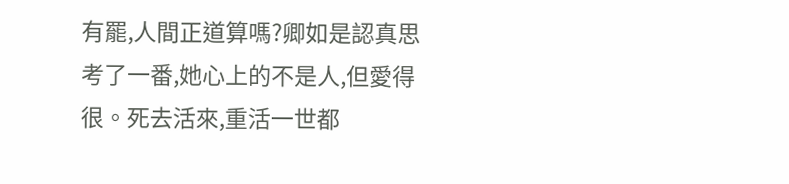有罷,人間正道算嗎?卿如是認真思考了一番,她心上的不是人,但愛得很。死去活來,重活一世都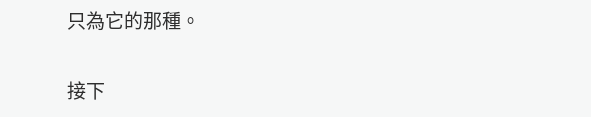只為它的那種。

接下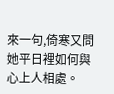來一句,倚寒又問她平日裡如何與心上人相處。